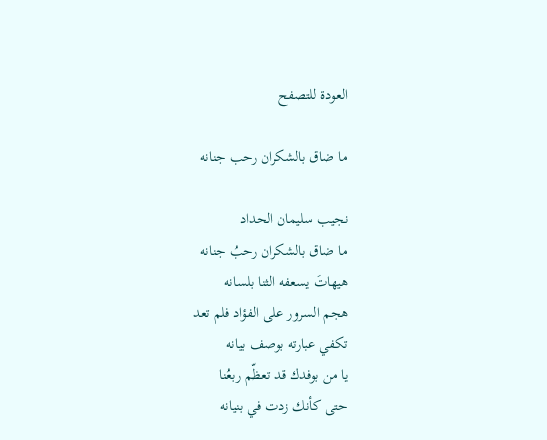العودة للتصفح

ما ضاق بالشكران رحب جنانه

نجيب سليمان الحداد
ما ضاق بالشكران رحبُ جنانه
هيهاتَ يسعفه الثنا بلسانه
هجم السرور على الفؤاد فلم تعد
تكفي عبارته بوصف بيانه
يا من بوفدك قد تعظّم ربعُنا
حتى كأنك زدت في بنيانه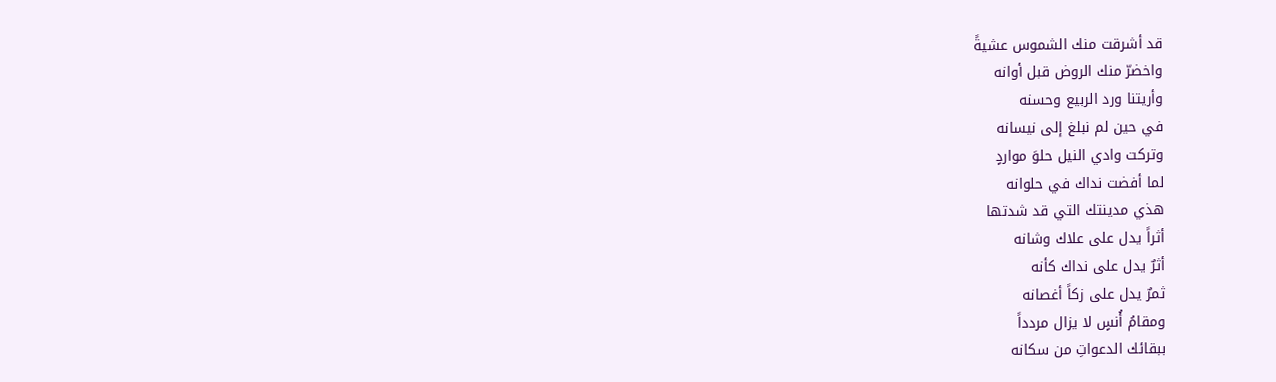قد أشرقت منك الشموس عشيةً
واخضرّ منك الروض قبل أوانه
وأريتنا ورد الربيع وحسنه
في حين لم نبلغ إلى نيسانه
وتركت وادي النيل حلوَ مواردٍ
لما أفضت نداك في حلوانه
هذي مدينتك التي قد شدتها
أثراً يدل على علاك وشانه
أثرٌ يدل على نداك كأنه
ثمرٌ يدل على زكاً أغصانه
ومقامُ أُنسٍ لا يزال مردداً
ببقائك الدعواتِ من سكانه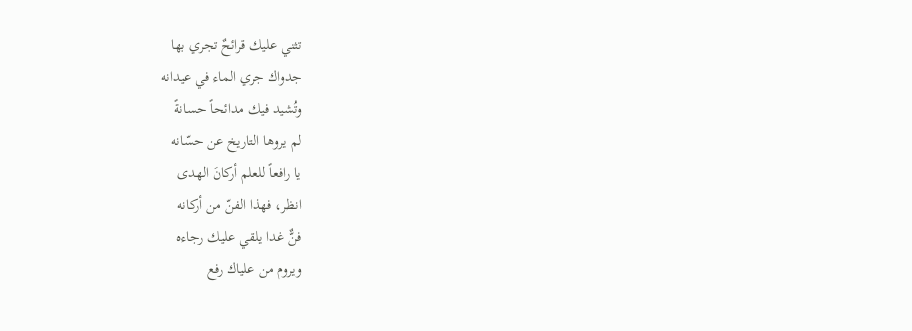تثني عليك قرائحٌ تجري بها
جدواك جري الماء في عيدانه
وتُشيد فيك مدائحاً حسانةً
لم يروها التاريخ عن حسّانه
يا رافعاً للعلم أركانَ الهدى
انظر، فهذا الفنّ من أركانه
فنٌّ غدا يلقي عليك رجاءه
ويروم من علياك رفع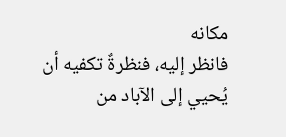مكانه
فانظر إليه، فنظرةٌ تكفيه أن
يُحيي إلى الآباد من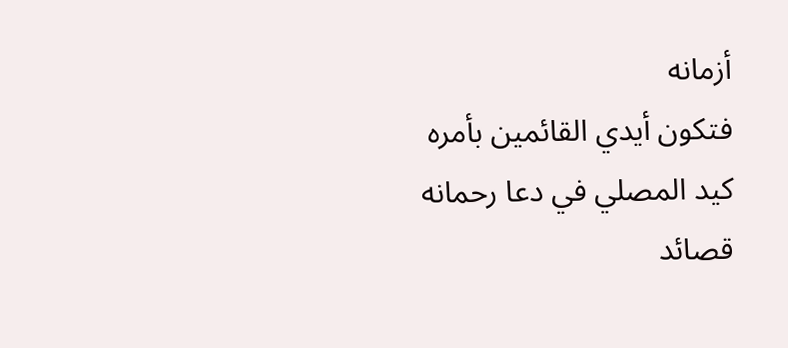أزمانه
فتكون أيدي القائمين بأمره
كيد المصلي في دعا رحمانه
قصائد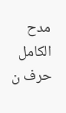مدح الكامل حرف ن